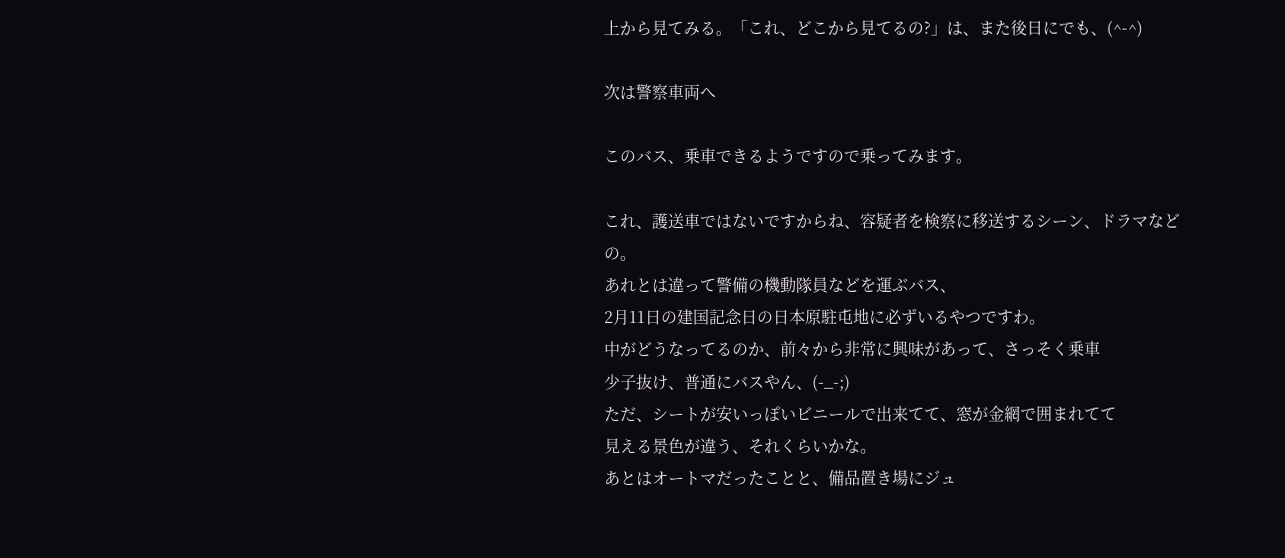上から見てみる。「これ、どこから見てるの?」は、また後日にでも、(^-^)

次は警察車両へ

このバス、乗車できるようですので乗ってみます。

これ、護送車ではないですからね、容疑者を検察に移送するシーン、ドラマなどの。
あれとは違って警備の機動隊員などを運ぶバス、
2月11日の建国記念日の日本原駐屯地に必ずいるやつですわ。
中がどうなってるのか、前々から非常に興味があって、さっそく乗車
少子抜け、普通にバスやん、(-_-;)
ただ、シートが安いっぽいビニールで出来てて、窓が金網で囲まれてて
見える景色が違う、それくらいかな。
あとはオートマだったことと、備品置き場にジュ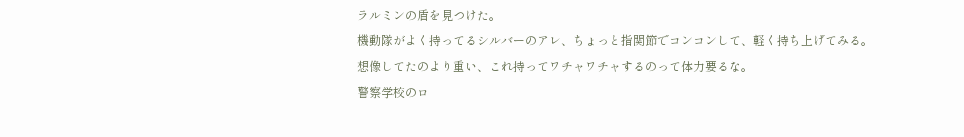ラルミンの盾を見つけた。
機動隊がよく持ってるシルバーのアレ、ちょっと指関節でコンコンして、軽く持ち上げてみる。
想像してたのより重い、これ持ってワチャワチャするのって体力要るな。
警察学校のロ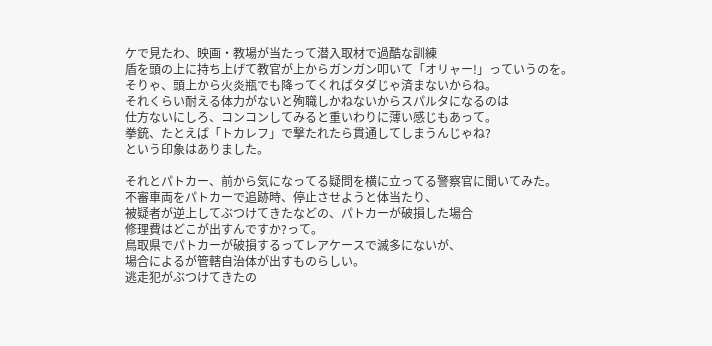ケで見たわ、映画・教場が当たって潜入取材で過酷な訓練
盾を頭の上に持ち上げて教官が上からガンガン叩いて「オリャー!」っていうのを。
そりゃ、頭上から火炎瓶でも降ってくればタダじゃ済まないからね。
それくらい耐える体力がないと殉職しかねないからスパルタになるのは
仕方ないにしろ、コンコンしてみると重いわりに薄い感じもあって。
拳銃、たとえば「トカレフ」で撃たれたら貫通してしまうんじゃね?
という印象はありました。

それとパトカー、前から気になってる疑問を横に立ってる警察官に聞いてみた。
不審車両をパトカーで追跡時、停止させようと体当たり、
被疑者が逆上してぶつけてきたなどの、パトカーが破損した場合
修理費はどこが出すんですか?って。
鳥取県でパトカーが破損するってレアケースで滅多にないが、
場合によるが管轄自治体が出すものらしい。
逃走犯がぶつけてきたの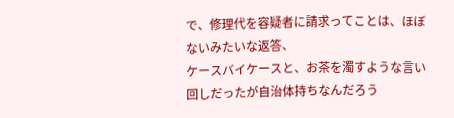で、修理代を容疑者に請求ってことは、ほぼないみたいな返答、
ケースバイケースと、お茶を濁すような言い回しだったが自治体持ちなんだろう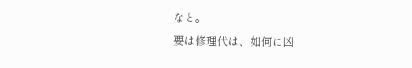なと。
要は修理代は、如何に凶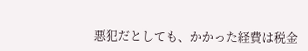悪犯だとしても、かかった経費は税金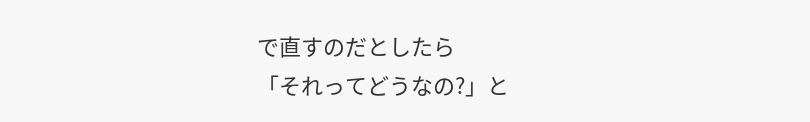で直すのだとしたら
「それってどうなの?」と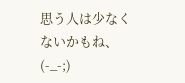思う人は少なくないかもね、(-_-;)